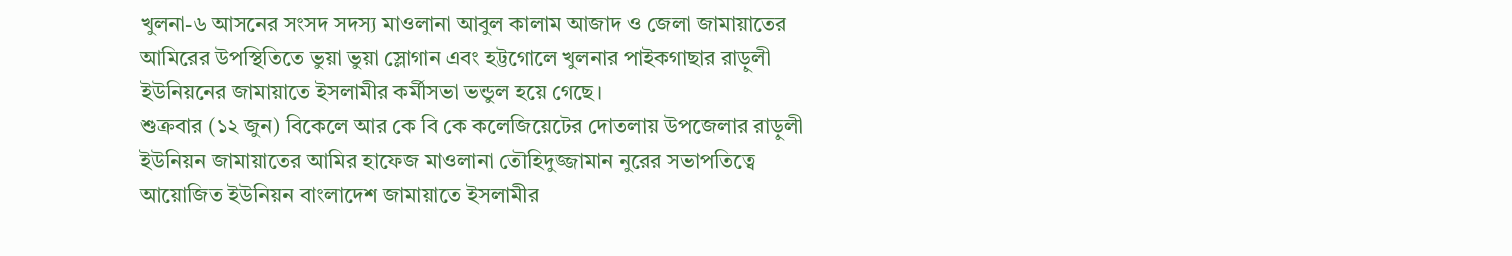খুলনা-৬ আসনের সংসদ সদস্য মাওলানা আবুল কালাম আজাদ ও জেলা জামায়াতের আমিরের উপস্থিতিতে ভুয়া ভুয়া স্লোগান এবং হট্টগোলে খুলনার পাইকগাছার রাড়ুলী ইউনিয়নের জামায়াতে ইসলামীর কর্মীসভা ভন্ডুল হয়ে গেছে।
শুক্রবার (১২ জুন) বিকেলে আর কে বি কে কলেজিয়েটের দোতলায় উপজেলার রাড়ুলী ইউনিয়ন জামায়াতের আমির হাফেজ মাওলানা তৌহিদুজ্জামান নুরের সভাপতিত্বে আয়োজিত ইউনিয়ন বাংলাদেশ জামায়াতে ইসলামীর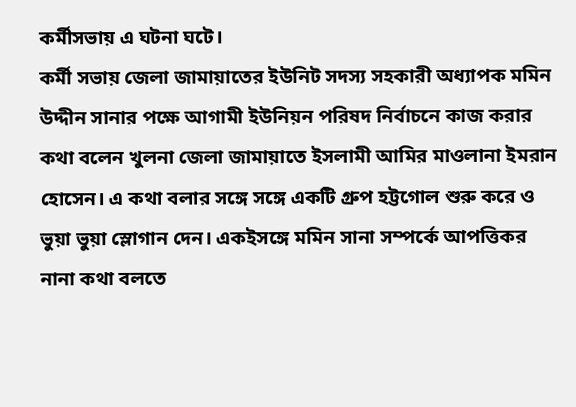কর্মীসভায় এ ঘটনা ঘটে।
কর্মী সভায় জেলা জামায়াতের ইউনিট সদস্য সহকারী অধ্যাপক মমিন উদ্দীন সানার পক্ষে আগামী ইউনিয়ন পরিষদ নির্বাচনে কাজ করার কথা বলেন খুলনা জেলা জামায়াতে ইসলামী আমির মাওলানা ইমরান হোসেন। এ কথা বলার সঙ্গে সঙ্গে একটি গ্রুপ হট্টগোল শুরু করে ও ভুয়া ভুয়া স্লোগান দেন। একইসঙ্গে মমিন সানা সম্পর্কে আপত্তিকর নানা কথা বলতে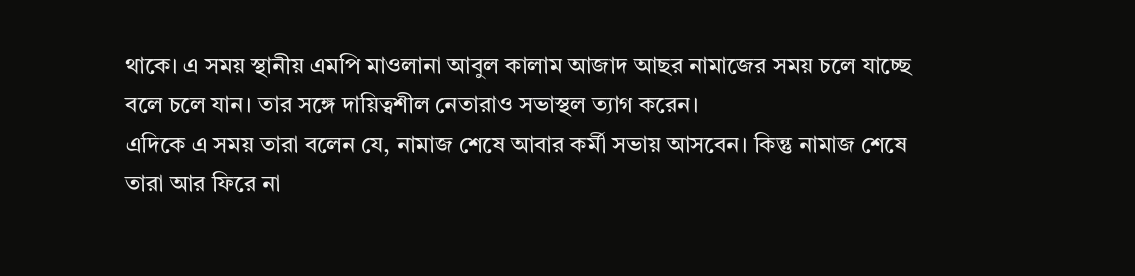থাকে। এ সময় স্থানীয় এমপি মাওলানা আবুল কালাম আজাদ আছর নামাজের সময় চলে যাচ্ছে বলে চলে যান। তার সঙ্গে দায়িত্বশীল নেতারাও সভাস্থল ত্যাগ করেন।
এদিকে এ সময় তারা বলেন যে, নামাজ শেষে আবার কর্মী সভায় আসবেন। কিন্তু নামাজ শেষে তারা আর ফিরে না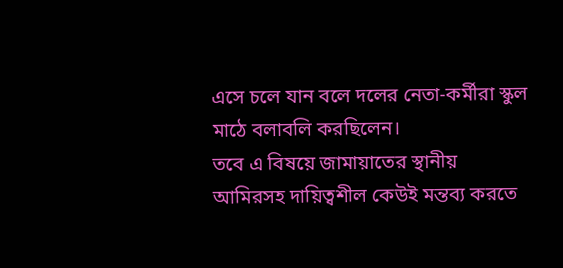এসে চলে যান বলে দলের নেতা-কর্মীরা স্কুল মাঠে বলাবলি করছিলেন।
তবে এ বিষয়ে জামায়াতের স্থানীয় আমিরসহ দায়িত্বশীল কেউই মন্তব্য করতে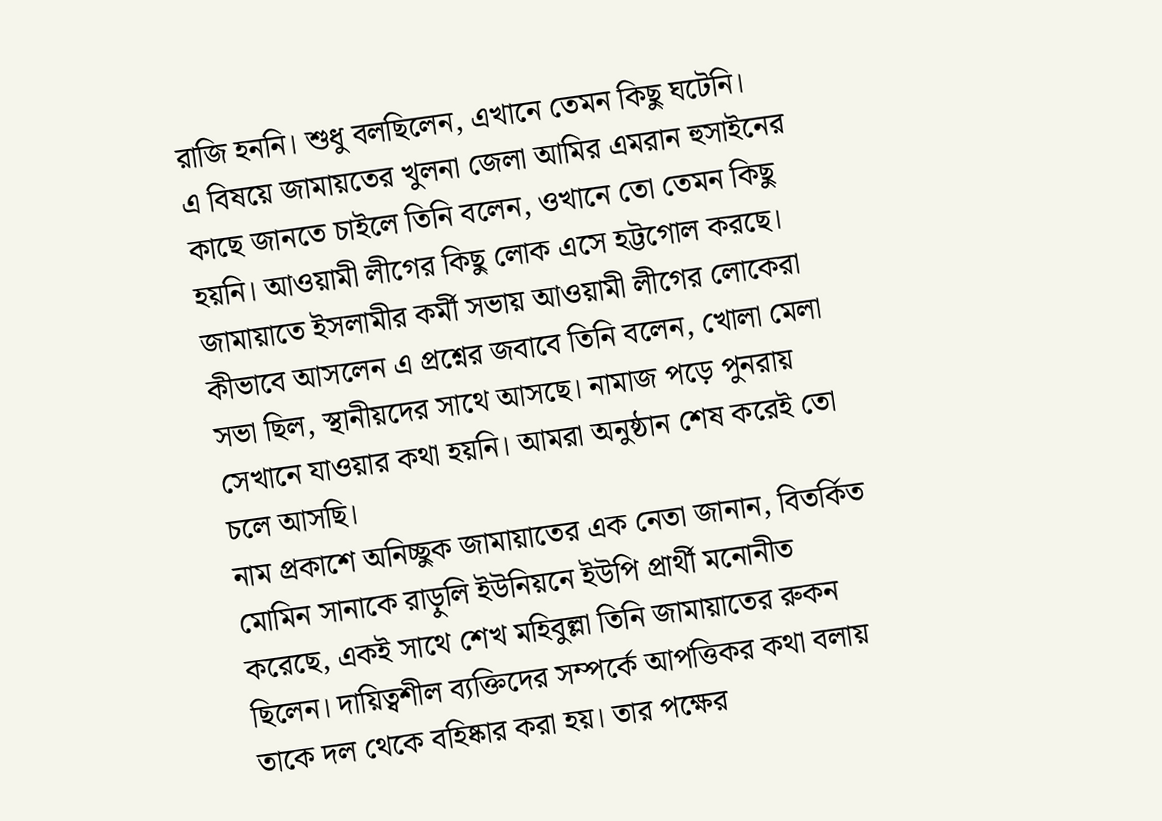রাজি হননি। শুধু বলছিলেন, এখানে তেমন কিছু ঘটেনি।
এ বিষয়ে জামায়তের খুলনা জেলা আমির এমরান হুসাইনের কাছে জানতে চাইলে তিনি বলেন, ওখানে তো তেমন কিছু হয়নি। আওয়ামী লীগের কিছু লোক এসে হট্টগোল করছে।
জামায়াতে ইসলামীর কর্মী সভায় আওয়ামী লীগের লোকেরা কীভাবে আসলেন এ প্রশ্নের জবাবে তিনি বলেন, খোলা মেলা সভা ছিল, স্থানীয়দের সাথে আসছে। নামাজ পড়ে পুনরায় সেখানে যাওয়ার কথা হয়নি। আমরা অনুষ্ঠান শেষ করেই তো চলে আসছি।
নাম প্রকাশে অনিচ্ছুক জামায়াতের এক নেতা জানান, বিতর্কিত মোমিন সানাকে রাড়ুলি ইউনিয়নে ইউপি প্রার্থী মনোনীত করেছে, একই সাথে শেখ মহিবুল্লা তিনি জামায়াতের রুকন ছিলেন। দায়িত্বশীল ব্যক্তিদের সম্পর্কে আপত্তিকর কথা বলায় তাকে দল থেকে বহিষ্কার করা হয়। তার পক্ষের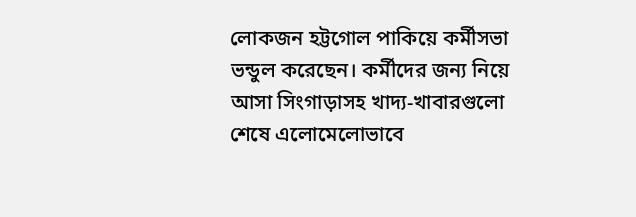লোকজন হট্টগোল পাকিয়ে কর্মীসভা ভন্ডুল করেছেন। কর্মীদের জন্য নিয়ে আসা সিংগাড়াসহ খাদ্য-খাবারগুলো শেষে এলোমেলোভাবে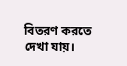বিতরণ করতে দেখা যায়।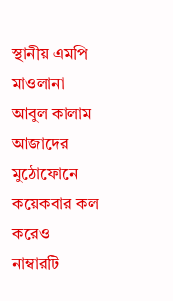স্থানীয় এমপি মাওলানা আবুল কালাম আজাদের মুঠোফোনে কয়েকবার কল করেও নাম্বারটি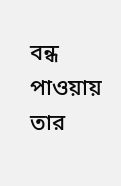বন্ধ পাওয়ায় তার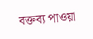বক্তব্য পাওয়া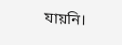যায়নি।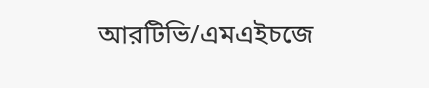আরটিভি/এমএইচজে